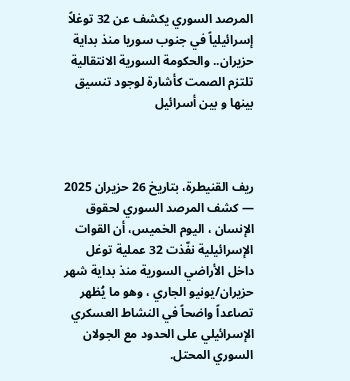المرصد السوري يكشف عن 32 توغلاً إسرائيلياً في جنوب سوريا منذ بداية حزيران.. والحكومة السورية الانتقالية تلتزم الصمت كأشارة لوجود تنسيق بينها و بين أسرائيل



ريف القنيطرة، بتاريخ 26 حزيران 2025 — كشف المرصد السوري لحقوق الإنسان ، اليوم الخميس، أن القوات الإسرائيلية نفّذت 32 عملية توغل داخل الأراضي السورية منذ بداية شهر حزيران/يونيو الجاري ، وهو ما يُظهر تصاعداً واضحاً في النشاط العسكري الإسرائيلي على الحدود مع الجولان السوري المحتل.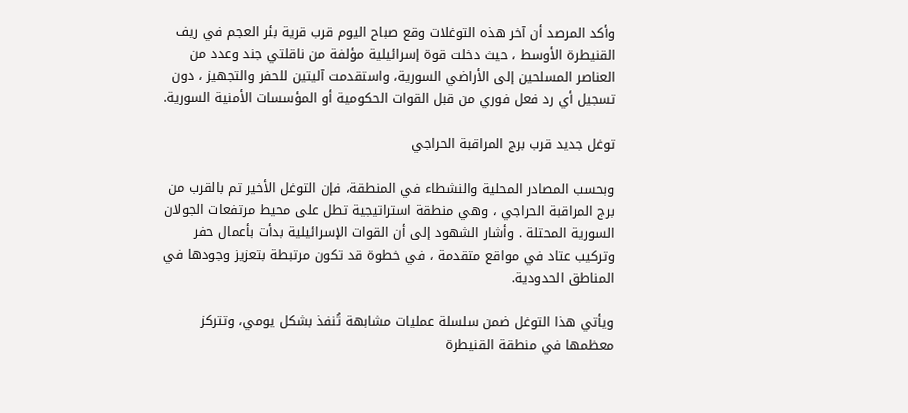وأكد المرصد أن آخر هذه التوغلات وقع صباح اليوم قرب قرية بئر العجم في ريف القنيطرة الأوسط ، حيث دخلت قوة إسرائيلية مؤلفة من ناقلتي جند وعدد من العناصر المسلحين إلى الأراضي السورية، واستقدمت آليتين للحفر والتجهيز ، دون تسجيل أي رد فعل فوري من قبل القوات الحكومية أو المؤسسات الأمنية السورية.

توغل جديد قرب برج المراقبة الحراجي

وبحسب المصادر المحلية والنشطاء في المنطقة، فإن التوغل الأخير تم بالقرب من برج المراقبة الحراجي ، وهي منطقة استراتيجية تطل على محيط مرتفعات الجولان السورية المحتلة . وأشار الشهود إلى أن القوات الإسرائيلية بدأت بأعمال حفر وتركيب عتاد في مواقع متقدمة ، في خطوة قد تكون مرتبطة بتعزيز وجودها في المناطق الحدودية.

ويأتي هذا التوغل ضمن سلسلة عمليات مشابهة تُنفذ بشكل يومي، وتتركز معظمها في منطقة القنيطرة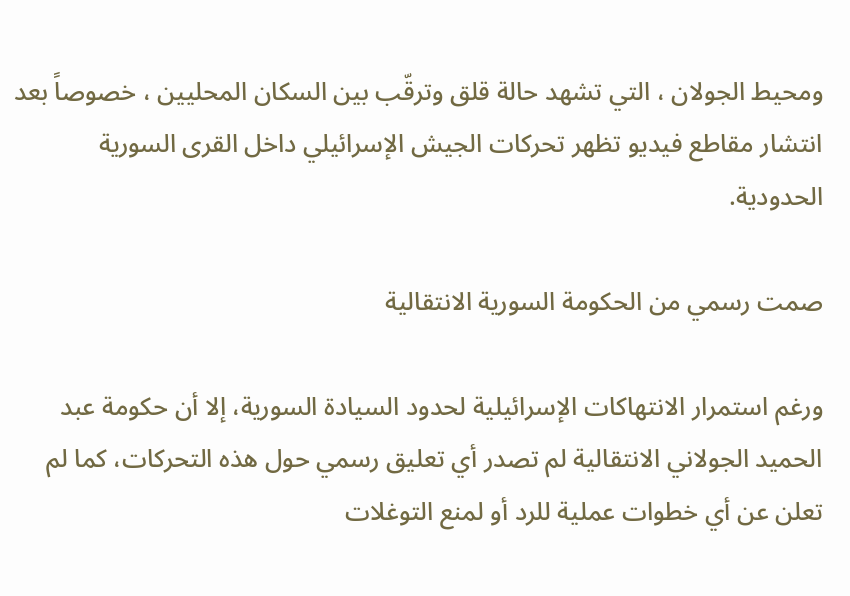ومحيط الجولان ، التي تشهد حالة قلق وترقّب بين السكان المحليين ، خصوصاً بعد انتشار مقاطع فيديو تظهر تحركات الجيش الإسرائيلي داخل القرى السورية الحدودية.

صمت رسمي من الحكومة السورية الانتقالية

ورغم استمرار الانتهاكات الإسرائيلية لحدود السيادة السورية، إلا أن حكومة عبد الحميد الجولاني الانتقالية لم تصدر أي تعليق رسمي حول هذه التحركات، كما لم تعلن عن أي خطوات عملية للرد أو لمنع التوغلات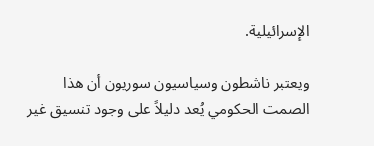الإسرائيلية.

ويعتبر ناشطون وسياسيون سوريون أن هذا الصمت الحكومي يُعد دليلاً على وجود تنسيق غير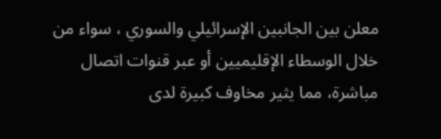معلن بين الجانبين الإسرائيلي والسوري ، سواء من خلال الوسطاء الإقليميين أو عبر قنوات اتصال مباشرة، مما يثير مخاوف كبيرة لدى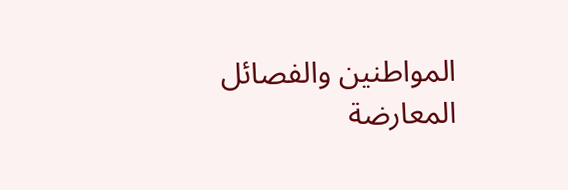المواطنين والفصائل المعارضة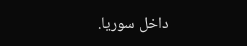داخل سوريا.